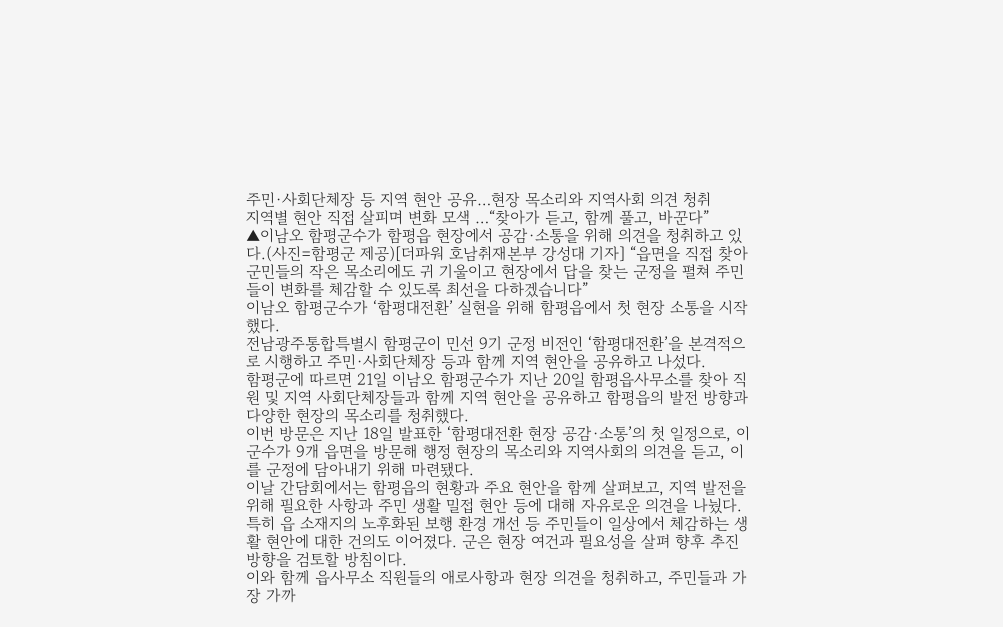주민·사회단체장 등 지역 현안 공유…현장 목소리와 지역사회 의견 청취
지역별 현안 직접 살피며 변화 모색 …“찾아가 듣고, 함께 풀고, 바꾼다”
▲이남오 함평군수가 함평읍 현장에서 공감·소통을 위해 의견을 청취하고 있다.(사진=함평군 제공)[더파워 호남취재본부 강성대 기자] “읍면을 직접 찾아 군민들의 작은 목소리에도 귀 기울이고 현장에서 답을 찾는 군정을 펼쳐 주민들이 변화를 체감할 수 있도록 최선을 다하겠습니다”
이남오 함평군수가 ‘함평대전환’ 실현을 위해 함평읍에서 첫 현장 소통을 시작했다.
전남광주통합특별시 함평군이 민선 9기 군정 비전인 ‘함평대전환’을 본격적으로 시행하고 주민·사회단체장 등과 함께 지역 현안을 공유하고 나섰다.
함평군에 따르면 21일 이남오 함평군수가 지난 20일 함평읍사무소를 찾아 직원 및 지역 사회단체장들과 함께 지역 현안을 공유하고 함평읍의 발전 방향과 다양한 현장의 목소리를 청취했다.
이번 방문은 지난 18일 발표한 ‘함평대전환 현장 공감·소통’의 첫 일정으로, 이 군수가 9개 읍면을 방문해 행정 현장의 목소리와 지역사회의 의견을 듣고, 이를 군정에 담아내기 위해 마련됐다.
이날 간담회에서는 함평읍의 현황과 주요 현안을 함께 살펴보고, 지역 발전을 위해 필요한 사항과 주민 생활 밀접 현안 등에 대해 자유로운 의견을 나눴다.
특히 읍 소재지의 노후화된 보행 환경 개선 등 주민들이 일상에서 체감하는 생활 현안에 대한 건의도 이어졌다. 군은 현장 여건과 필요성을 살펴 향후 추진 방향을 검토할 방침이다.
이와 함께 읍사무소 직원들의 애로사항과 현장 의견을 청취하고, 주민들과 가장 가까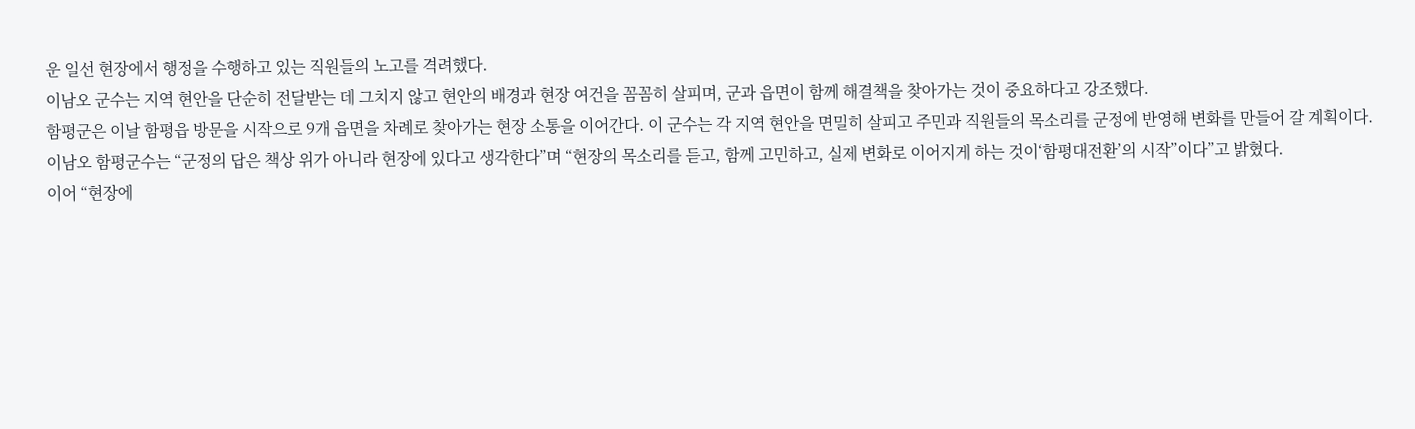운 일선 현장에서 행정을 수행하고 있는 직원들의 노고를 격려했다.
이남오 군수는 지역 현안을 단순히 전달받는 데 그치지 않고 현안의 배경과 현장 여건을 꼼꼼히 살피며, 군과 읍면이 함께 해결책을 찾아가는 것이 중요하다고 강조했다.
함평군은 이날 함평읍 방문을 시작으로 9개 읍면을 차례로 찾아가는 현장 소통을 이어간다. 이 군수는 각 지역 현안을 면밀히 살피고 주민과 직원들의 목소리를 군정에 반영해 변화를 만들어 갈 계획이다.
이남오 함평군수는 “군정의 답은 책상 위가 아니라 현장에 있다고 생각한다”며 “현장의 목소리를 듣고, 함께 고민하고, 실제 변화로 이어지게 하는 것이‘함평대전환’의 시작”이다”고 밝혔다.
이어 “현장에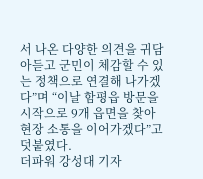서 나온 다양한 의견을 귀담아듣고 군민이 체감할 수 있는 정책으로 연결해 나가겠다”며 “이날 함평읍 방문을 시작으로 9개 읍면을 찾아 현장 소통을 이어가겠다”고 덧붙였다.
더파워 강성대 기자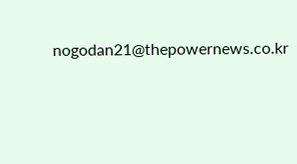nogodan21@thepowernews.co.kr